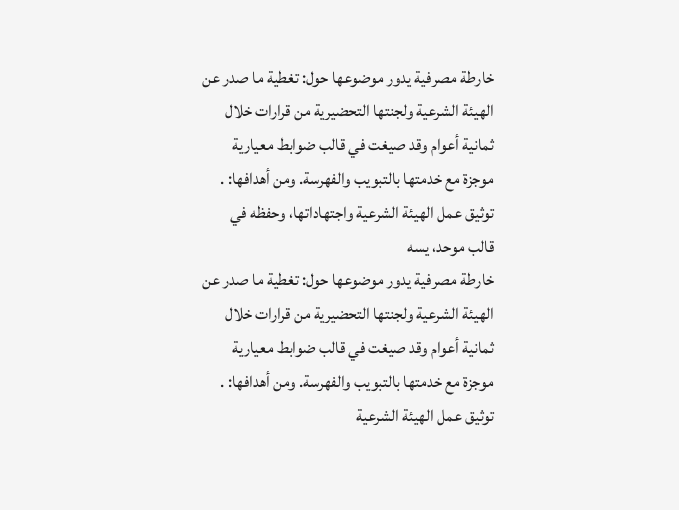خارطة مصرفية يدور موضوعها حول: تغطية ما صدر عن الهيئة الشرعية ولجنتها التحضيرية من قرارات خلال ثمانية أعوام وقد صيغت في قالب ضوابط معيارية موجزة مع خدمتها بالتبويب والفهرسة. ومن أهدافها: . توثيق عمل الهيئة الشرعية واجتهاداتها، وحفظه في قالب موحد، يسه
خارطة مصرفية يدور موضوعها حول: تغطية ما صدر عن الهيئة الشرعية ولجنتها التحضيرية من قرارات خلال ثمانية أعوام وقد صيغت في قالب ضوابط معيارية موجزة مع خدمتها بالتبويب والفهرسة. ومن أهدافها: . توثيق عمل الهيئة الشرعية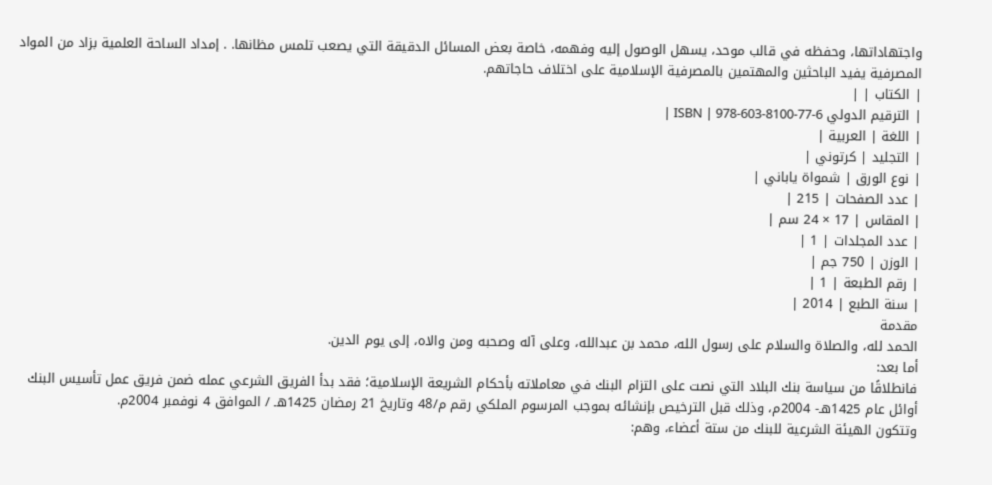واجتهاداتها، وحفظه في قالب موحد، يسهل الوصول إليه وفهمه، خاصة بعض المسائل الدقيقة التي يصعب تلمس مظانها. . إمداد الساحة العلمية بزاد من المواد المصرفية يفيد الباحثين والمهتمين بالمصرفية الإسلامية على اختلاف حاجاتهم.
| الكتاب | |
| الترقيم الدولي ISBN | 978-603-8100-77-6 |
| اللغة | العربية |
| التجليد | كرتوني |
| نوع الورق | شمواة ياباني |
| عدد الصفحات | 215 |
| المقاس | 17 × 24 سم |
| عدد المجلدات | 1 |
| الوزن | 750 جم |
| رقم الطبعة | 1 |
| سنة الطبع | 2014 |
مقدمة
الحمد لله، والصلاة والسلام على رسول الله، محمد بن عبدالله، وعلى آله وصحبه ومن والاه، إلى يوم الدين.
أما بعد:
فانطلاقًا من سياسة بنك البلاد التي نصت على التزام البنك في معاملاته بأحكام الشريعة الإسلامية؛ فقد بدأ الفريق الشرعي عمله ضمن فريق عمل تأسيس البنك أوائل عام 1425هـ- 2004م، وذلك قبل الترخيص بإنشائه بموجب المرسوم الملكي رقم م/48 وتاريخ 21 رمضان 1425هـ / الموافق 4 نوفمبر 2004م.
وتتكون الهيئة الشرعية للبنك من ستة أعضاء، وهم: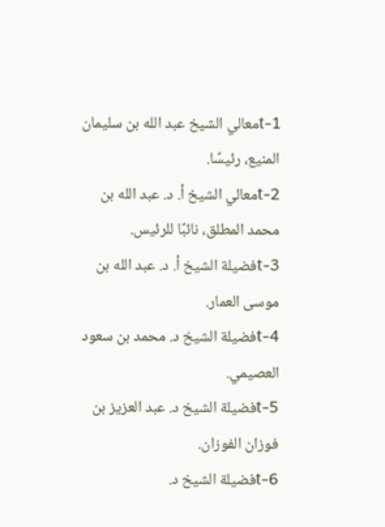1-tمعالي الشيخ عبد الله بن سليمان المنيع، رئيسًا.
2-tمعالي الشيخ أ. د. عبد الله بن محمد المطلق، نائبًا للرئيس.
3-tفضيلة الشيخ أ. د. عبد الله بن موسى العمار.
4-tفضيلة الشيخ د. محمد بن سعود العصيمي.
5-tفضيلة الشيخ د. عبد العزيز بن فوزان الفوزان.
6-tفضيلة الشيخ د.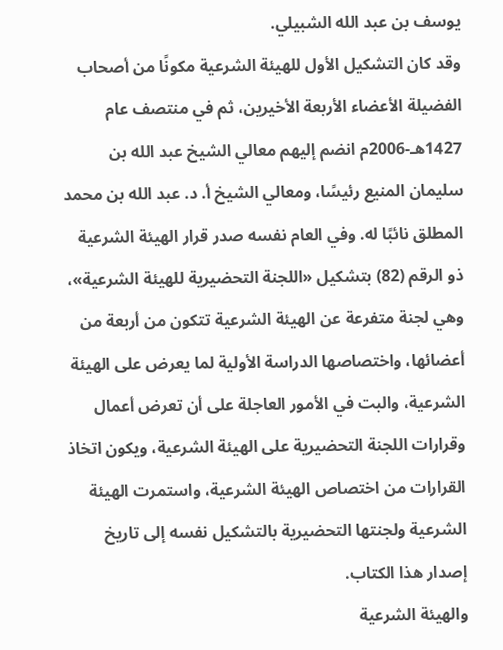يوسف بن عبد الله الشبيلي.
وقد كان التشكيل الأول للهيئة الشرعية مكونًا من أصحاب الفضيلة الأعضاء الأربعة الأخيرين، ثم في منتصف عام 1427هـ-2006م انضم إليهم معالي الشيخ عبد الله بن سليمان المنيع رئيسًا، ومعالي الشيخ أ. د. عبد الله بن محمد المطلق نائبًا له. وفي العام نفسه صدر قرار الهيئة الشرعية ذو الرقم (82) بتشكيل «اللجنة التحضيرية للهيئة الشرعية»، وهي لجنة متفرعة عن الهيئة الشرعية تتكون من أربعة من أعضائها، واختصاصها الدراسة الأولية لما يعرض على الهيئة الشرعية، والبت في الأمور العاجلة على أن تعرض أعمال وقرارات اللجنة التحضيرية على الهيئة الشرعية، ويكون اتخاذ القرارات من اختصاص الهيئة الشرعية، واستمرت الهيئة الشرعية ولجنتها التحضيرية بالتشكيل نفسه إلى تاريخ إصدار هذا الكتاب.
والهيئة الشرعية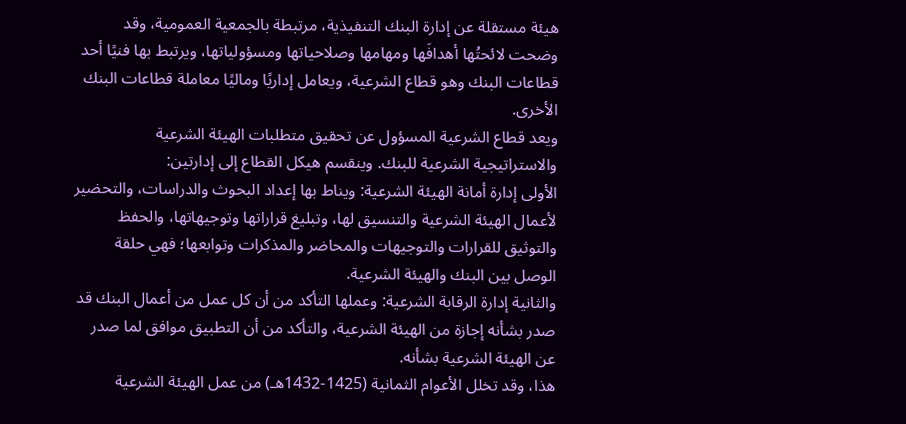هيئة مستقلة عن إدارة البنك التنفيذية، مرتبطة بالجمعية العمومية، وقد وضحت لائحتُها أهدافَها ومهامها وصلاحياتها ومسؤولياتها، ويرتبط بها فنيًا أحد قطاعات البنك وهو قطاع الشرعية، ويعامل إداريًا وماليًا معاملة قطاعات البنك الأخرى.
ويعد قطاع الشرعية المسؤول عن تحقيق متطلبات الهيئة الشرعية والاستراتيجية الشرعية للبنك. وينقسم هيكل القطاع إلى إدارتين:
الأولى إدارة أمانة الهيئة الشرعية: ويناط بها إعداد البحوث والدراسات، والتحضير لأعمال الهيئة الشرعية والتنسيق لها، وتبليغ قراراتها وتوجيهاتها، والحفظ والتوثيق للقرارات والتوجيهات والمحاضر والمذكرات وتوابعها؛ فهي حلقة الوصل بين البنك والهيئة الشرعية.
والثانية إدارة الرقابة الشرعية: وعملها التأكد من أن كل عمل من أعمال البنك قد صدر بشأنه إجازة من الهيئة الشرعية، والتأكد من أن التطبيق موافق لما صدر عن الهيئة الشرعية بشأنه.
هذا، وقد تخلل الأعوام الثمانية (1425-1432هـ) من عمل الهيئة الشرعية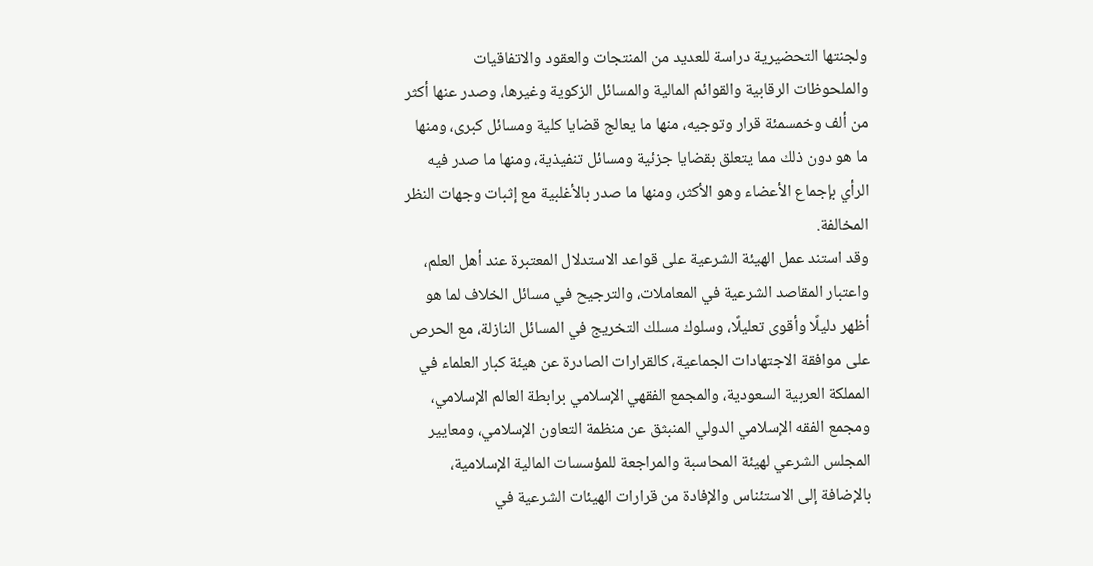ولجنتها التحضيرية دراسة للعديد من المنتجات والعقود والاتفاقيات والملحوظات الرقابية والقوائم المالية والمسائل الزكوية وغيرها، وصدر عنها أكثر من ألف وخمسمئة قرار وتوجيه، منها ما يعالج قضايا كلية ومسائل كبرى، ومنها ما هو دون ذلك مما يتعلق بقضايا جزئية ومسائل تنفيذية، ومنها ما صدر فيه الرأي بإجماع الأعضاء وهو الأكثر، ومنها ما صدر بالأغلبية مع إثبات وجهات النظر المخالفة.
وقد استند عمل الهيئة الشرعية على قواعد الاستدلال المعتبرة عند أهل العلم، واعتبار المقاصد الشرعية في المعاملات، والترجيح في مسائل الخلاف لما هو أظهر دليلًا وأقوى تعليلًا، وسلوك مسلك التخريج في المسائل النازلة، مع الحرص على موافقة الاجتهادات الجماعية، كالقرارات الصادرة عن هيئة كبار العلماء في المملكة العربية السعودية، والمجمع الفقهي الإسلامي برابطة العالم الإسلامي، ومجمع الفقه الإسلامي الدولي المنبثق عن منظمة التعاون الإسلامي، ومعايير المجلس الشرعي لهيئة المحاسبة والمراجعة للمؤسسات المالية الإسلامية، بالإضافة إلى الاستئناس والإفادة من قرارات الهيئات الشرعية في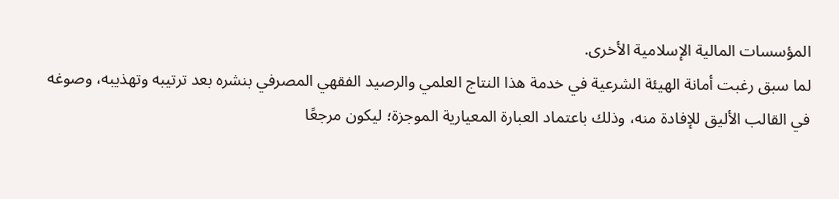المؤسسات المالية الإسلامية الأخرى.
لما سبق رغبت أمانة الهيئة الشرعية في خدمة هذا النتاج العلمي والرصيد الفقهي المصرفي بنشره بعد ترتيبه وتهذيبه، وصوغه في القالب الأليق للإفادة منه، وذلك باعتماد العبارة المعيارية الموجزة؛ ليكون مرجعًا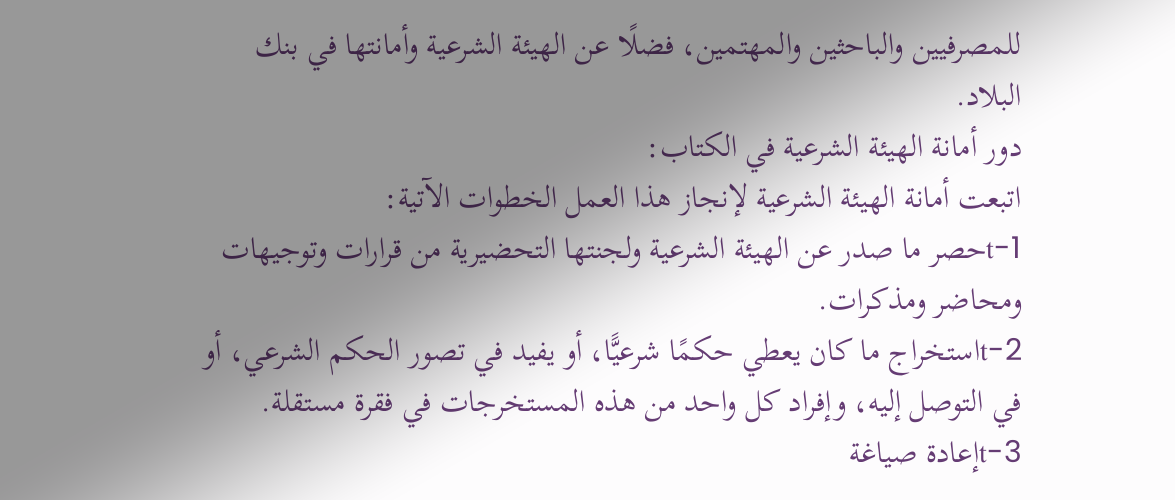للمصرفيين والباحثين والمهتمين، فضلًا عن الهيئة الشرعية وأمانتها في بنك البلاد.
دور أمانة الهيئة الشرعية في الكتاب:
اتبعت أمانة الهيئة الشرعية لإنجاز هذا العمل الخطوات الآتية:
1-tحصر ما صدر عن الهيئة الشرعية ولجنتها التحضيرية من قرارات وتوجيهات ومحاضر ومذكرات.
2-tاستخراج ما كان يعطي حكمًا شرعيًّا، أو يفيد في تصور الحكم الشرعي، أو في التوصل إليه، وإفراد كل واحد من هذه المستخرجات في فقرة مستقلة.
3-tإعادة صياغة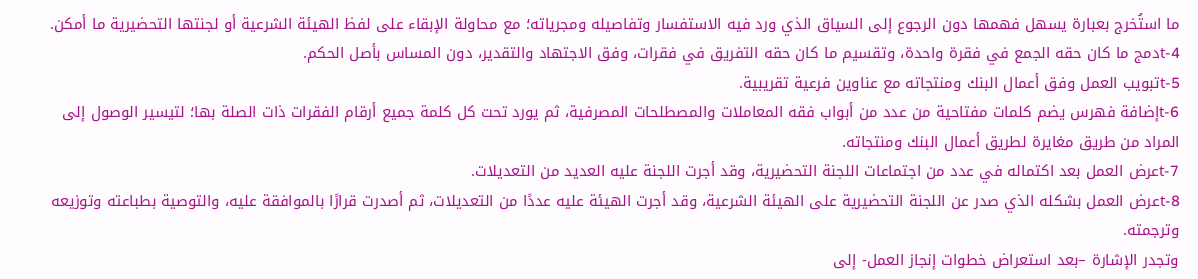ما استُخرج بعبارة يسهل فهمها دون الرجوع إلى السياق الذي ورد فيه الاستفسار وتفاصيله ومجرياته؛ مع محاولة الإبقاء على لفظ الهيئة الشرعية أو لجنتها التحضيرية ما أمكن.
4-tدمج ما كان حقه الجمع في فقرة واحدة، وتقسيم ما كان حقه التفريق في فقرات، وفق الاجتهاد والتقدير، دون المساس بأصل الحكم.
5-tتبويب العمل وفق أعمال البنك ومنتجاته مع عناوين فرعية تقريبية.
6-tإضافة فهرس يضم كلمات مفتاحية من عدد من أبواب فقه المعاملات والمصطلحات المصرفية، ثم يورد تحت كل كلمة جميع أرقام الفقرات ذات الصلة بها؛ لتيسير الوصول إلى المراد من طريق مغايرة لطريق أعمال البنك ومنتجاته.
7-tعرض العمل بعد اكتماله في عدد من اجتماعات اللجنة التحضيرية، وقد أجرت اللجنة عليه العديد من التعديلات.
8-tعرض العمل بشكله الذي صدر عن اللجنة التحضيرية على الهيئة الشرعية، وقد أجرت الهيئة عليه عددًا من التعديلات، ثم أصدرت قرارًا بالموافقة عليه، والتوصية بطباعته وتوزيعه وترجمته.
وتجدر الإشارة –بعد استعراض خطوات إنجاز العمل- إلى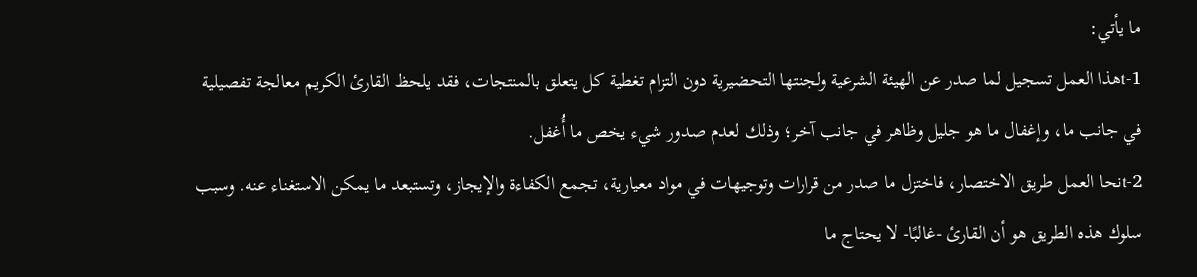ما يأتي:
1-tهذا العمل تسجيل لما صدر عن الهيئة الشرعية ولجنتها التحضيرية دون التزام تغطية كل يتعلق بالمنتجات، فقد يلحظ القارئ الكريم معالجة تفصيلية في جانب ما، وإغفال ما هو جليل وظاهر في جانب آخر؛ وذلك لعدم صدور شيء يخص ما أُغفل.
2-tنحا العمل طريق الاختصار، فاختزل ما صدر من قرارات وتوجيهات في مواد معيارية، تجمع الكفاءة والإيجاز، وتستبعد ما يمكن الاستغناء عنه. وسبب سلوك هذه الطريق هو أن القارئ -غالبًا- لا يحتاج ما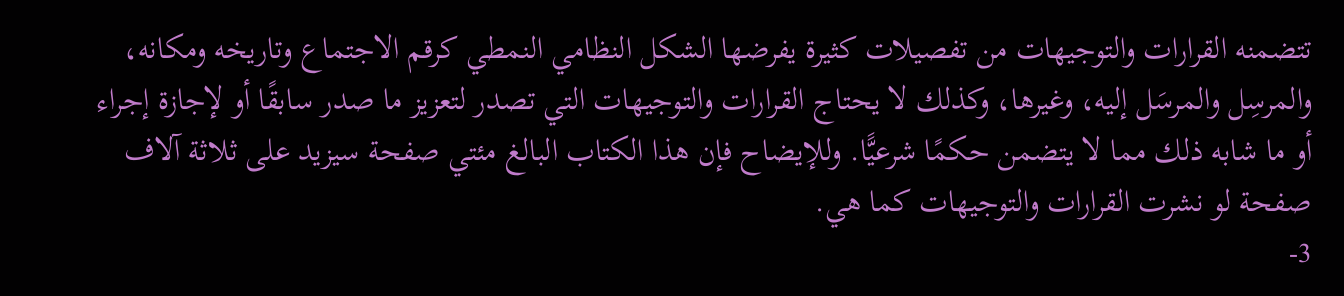تتضمنه القرارات والتوجيهات من تفصيلات كثيرة يفرضها الشكل النظامي النمطي كرقم الاجتماع وتاريخه ومكانه، والمرسِل والمرسَل إليه، وغيرها، وكذلك لا يحتاج القرارات والتوجيهات التي تصدر لتعزيز ما صدر سابقًا أو لإجازة إجراء أو ما شابه ذلك مما لا يتضمن حكمًا شرعيًّا. وللإيضاح فإن هذا الكتاب البالغ مئتي صفحة سيزيد على ثلاثة آلاف صفحة لو نشرت القرارات والتوجيهات كما هي.
3-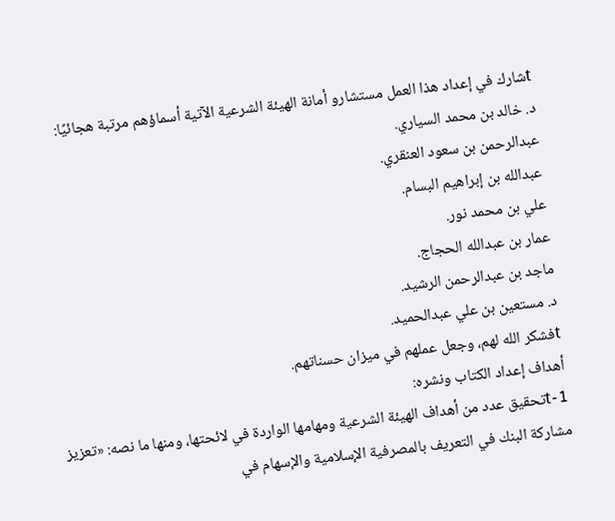tشارك في إعداد هذا العمل مستشارو أمانة الهيئة الشرعية الآتية أسماؤهم مرتبة هجائيًا:
د. خالد بن محمد السياري.
عبدالرحمن بن سعود العنقري.
عبدالله بن إبراهيم البسام.
علي بن محمد نور.
عمار بن عبدالله الحجاج.
ماجد بن عبدالرحمن الرشيد.
د. مستعين بن علي عبدالحميد.
tفشكر الله لهم، وجعل عملهم في ميزان حسناتهم.
أهداف إعداد الكتاب ونشره:
1-tتحقيق عدد من أهداف الهيئة الشرعية ومهامها الواردة في لائحتها، ومنها ما نصه: «تعزيز مشاركة البنك في التعريف بالمصرفية الإسلامية والإسهام في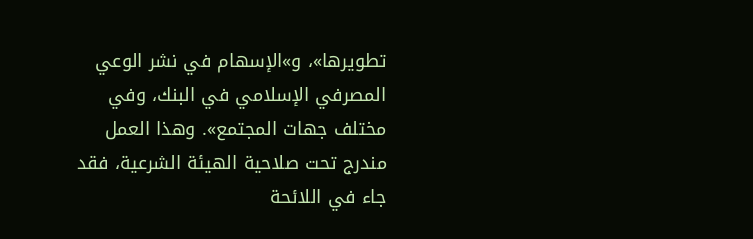تطويرها»، و»الإسهام في نشر الوعي المصرفي الإسلامي في البنك، وفي مختلف جهات المجتمع». وهذا العمل مندرج تحت صلاحية الهيئة الشرعية، فقد جاء في اللائحة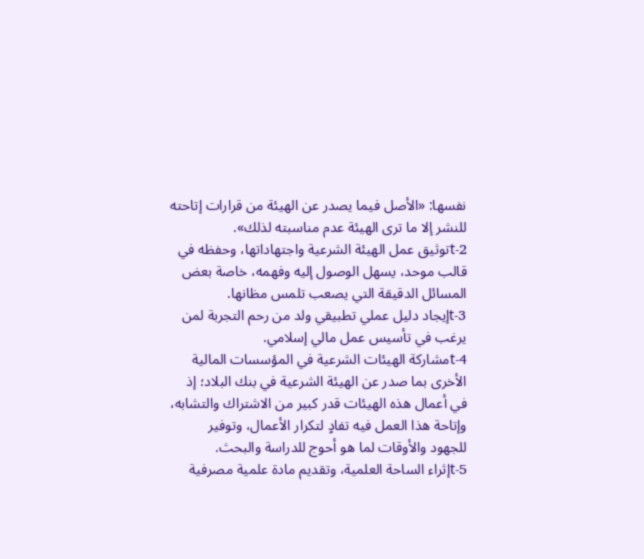نفسها: «الأصل فيما يصدر عن الهيئة من قرارات إتاحته للنشر إلا ما ترى الهيئة عدم مناسبته لذلك».
2-tتوثيق عمل الهيئة الشرعية واجتهاداتها، وحفظه في قالب موحد، يسهل الوصول إليه وفهمه، خاصة بعض المسائل الدقيقة التي يصعب تلمس مظانها.
3-tإيجاد دليل عملي تطبيقي ولد من رحم التجربة لمن يرغب في تأسيس عمل مالي إسلامي.
4-tمشاركة الهيئات الشرعية في المؤسسات المالية الأخرى بما صدر عن الهيئة الشرعية في بنك البلاد؛ إذ في أعمال هذه الهيئات قدر كبير من الاشتراك والتشابه، وإتاحة هذا العمل فيه تفادٍ لتكرار الأعمال، وتوفير للجهود والأوقات لما هو أحوج للدراسة والبحث.
5-tإثراء الساحة العلمية، وتقديم مادة علمية مصرفية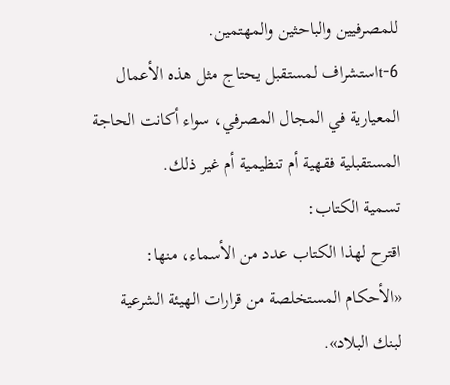للمصرفيين والباحثين والمهتمين.
6-tاستشراف لمستقبل يحتاج مثل هذه الأعمال المعيارية في المجال المصرفي، سواء أكانت الحاجة المستقبلية فقهية أم تنظيمية أم غير ذلك.
تسمية الكتاب:
اقترح لهذا الكتاب عدد من الأسماء، منها:
«الأحكام المستخلصة من قرارات الهيئة الشرعية لبنك البلاد».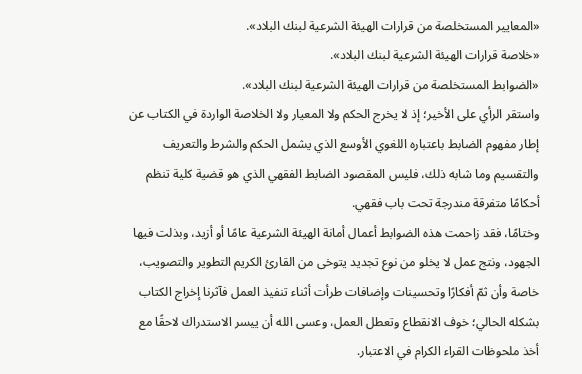«المعايير المستخلصة من قرارات الهيئة الشرعية لبنك البلاد».
«خلاصة قرارات الهيئة الشرعية لبنك البلاد».
«الضوابط المستخلصة من قرارات الهيئة الشرعية لبنك البلاد».
واستقر الرأي على الأخير؛ إذ لا يخرج الحكم ولا المعيار ولا الخلاصة الواردة في الكتاب عن إطار مفهوم الضابط باعتباره اللغوي الأوسع الذي يشمل الحكم والشرط والتعريف والتقسيم وما شابه ذلك، فليس المقصود الضابط الفقهي الذي هو قضية كلية تنظم أحكامًا متفرقة مندرجة تحت باب فقهي.
وختامًا، فقد زاحمت هذه الضوابط أعمال أمانة الهيئة الشرعية عامًا أو أزيد، وبذلت فيها الجهود، ونتج عمل لا يخلو من نوع تجديد يتوخى من القارئ الكريم التطوير والتصويب، خاصة وأن ثمّ أفكارًا وتحسينات وإضافات طرأت أثناء تنفيذ العمل فآثرنا إخراج الكتاب بشكله الحالي؛ خوف الانقطاع وتعطل العمل، وعسى الله أن ييسر الاستدراك لاحقًا مع أخذ ملحوظات القراء الكرام في الاعتبار.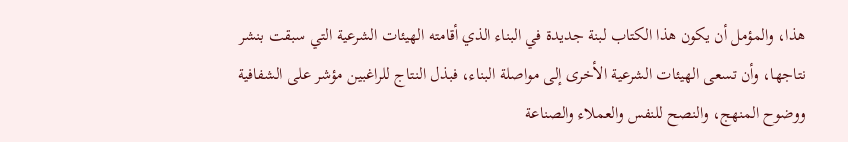هذا، والمؤمل أن يكون هذا الكتاب لبنة جديدة في البناء الذي أقامته الهيئات الشرعية التي سبقت بنشر نتاجها، وأن تسعى الهيئات الشرعية الأخرى إلى مواصلة البناء، فبذل النتاج للراغبين مؤشر على الشفافية ووضوح المنهج، والنصح للنفس والعملاء والصناعة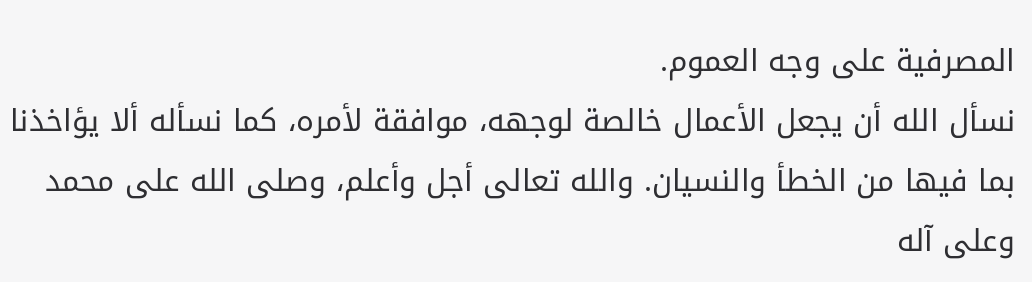المصرفية على وجه العموم.
نسأل الله أن يجعل الأعمال خالصة لوجهه، موافقة لأمره، كما نسأله ألا يؤاخذنا بما فيها من الخطأ والنسيان. والله تعالى أجل وأعلم، وصلى الله على محمد وعلى آله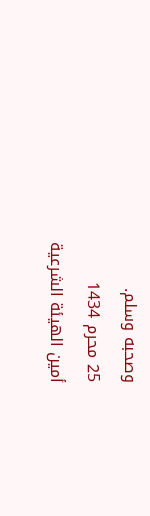وصحبه وسلم.
25 محرم 1434
أمين الهيئة الشرعية